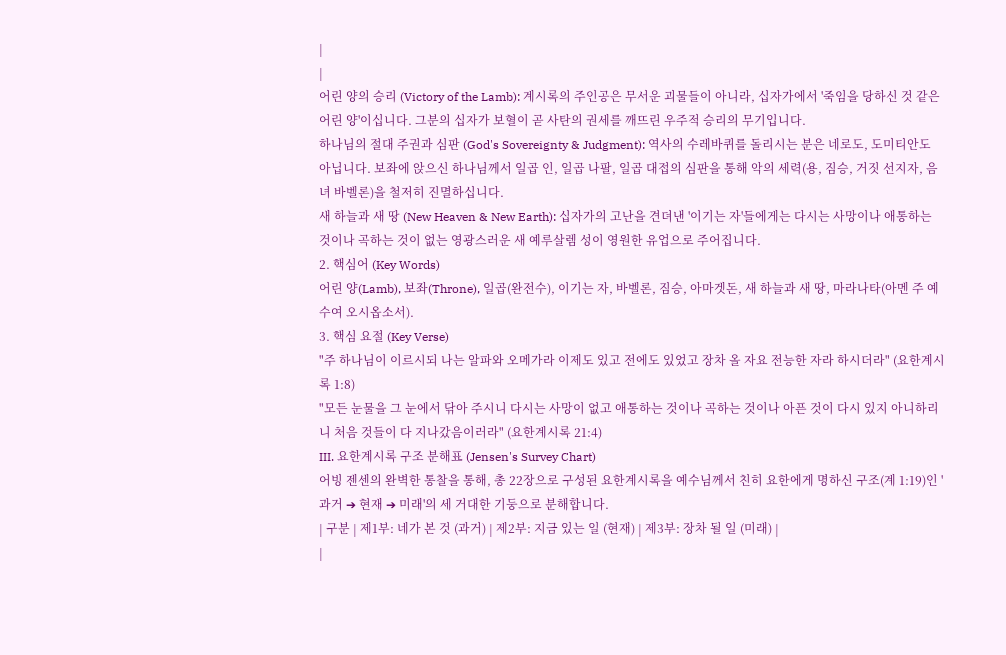|
|
어린 양의 승리 (Victory of the Lamb): 계시록의 주인공은 무서운 괴물들이 아니라, 십자가에서 '죽임을 당하신 것 같은 어린 양'이십니다. 그분의 십자가 보혈이 곧 사탄의 권세를 깨뜨린 우주적 승리의 무기입니다.
하나님의 절대 주권과 심판 (God's Sovereignty & Judgment): 역사의 수레바퀴를 돌리시는 분은 네로도, 도미티안도 아닙니다. 보좌에 앉으신 하나님께서 일곱 인, 일곱 나팔, 일곱 대접의 심판을 통해 악의 세력(용, 짐승, 거짓 선지자, 음녀 바벨론)을 철저히 진멸하십니다.
새 하늘과 새 땅 (New Heaven & New Earth): 십자가의 고난을 견뎌낸 '이기는 자'들에게는 다시는 사망이나 애통하는 것이나 곡하는 것이 없는 영광스러운 새 예루살렘 성이 영원한 유업으로 주어집니다.
2. 핵심어 (Key Words)
어린 양(Lamb), 보좌(Throne), 일곱(완전수), 이기는 자, 바벨론, 짐승, 아마겟돈, 새 하늘과 새 땅, 마라나타(아멘 주 예수여 오시옵소서).
3. 핵심 요절 (Key Verse)
"주 하나님이 이르시되 나는 알파와 오메가라 이제도 있고 전에도 있었고 장차 올 자요 전능한 자라 하시더라" (요한계시록 1:8)
"모든 눈물을 그 눈에서 닦아 주시니 다시는 사망이 없고 애통하는 것이나 곡하는 것이나 아픈 것이 다시 있지 아니하리니 처음 것들이 다 지나갔음이러라" (요한계시록 21:4)
III. 요한계시록 구조 분해표 (Jensen's Survey Chart)
어빙 젠센의 완벽한 통찰을 통해, 총 22장으로 구성된 요한계시록을 예수님께서 친히 요한에게 명하신 구조(계 1:19)인 '과거 ➔ 현재 ➔ 미래'의 세 거대한 기둥으로 분해합니다.
| 구분 | 제1부: 네가 본 것 (과거) | 제2부: 지금 있는 일 (현재) | 제3부: 장차 될 일 (미래) |
|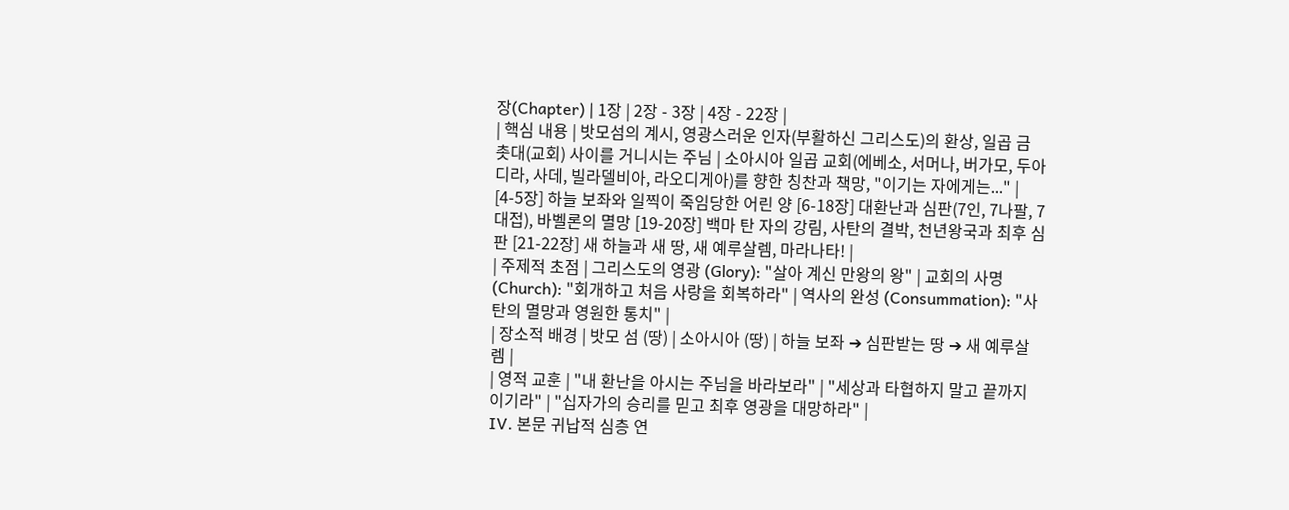장(Chapter) | 1장 | 2장 - 3장 | 4장 - 22장 |
| 핵심 내용 | 밧모섬의 계시, 영광스러운 인자(부활하신 그리스도)의 환상, 일곱 금 촛대(교회) 사이를 거니시는 주님 | 소아시아 일곱 교회(에베소, 서머나, 버가모, 두아디라, 사데, 빌라델비아, 라오디게아)를 향한 칭찬과 책망, "이기는 자에게는..." | [4-5장] 하늘 보좌와 일찍이 죽임당한 어린 양 [6-18장] 대환난과 심판(7인, 7나팔, 7대접), 바벨론의 멸망 [19-20장] 백마 탄 자의 강림, 사탄의 결박, 천년왕국과 최후 심판 [21-22장] 새 하늘과 새 땅, 새 예루살렘, 마라나타! |
| 주제적 초점 | 그리스도의 영광 (Glory): "살아 계신 만왕의 왕" | 교회의 사명 (Church): "회개하고 처음 사랑을 회복하라" | 역사의 완성 (Consummation): "사탄의 멸망과 영원한 통치" |
| 장소적 배경 | 밧모 섬 (땅) | 소아시아 (땅) | 하늘 보좌 ➔ 심판받는 땅 ➔ 새 예루살렘 |
| 영적 교훈 | "내 환난을 아시는 주님을 바라보라" | "세상과 타협하지 말고 끝까지 이기라" | "십자가의 승리를 믿고 최후 영광을 대망하라" |
IV. 본문 귀납적 심층 연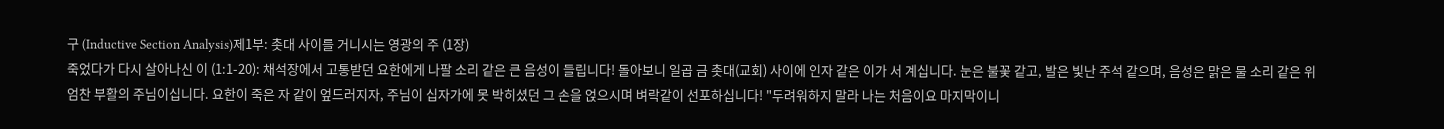구 (Inductive Section Analysis)제1부: 촛대 사이를 거니시는 영광의 주 (1장)
죽었다가 다시 살아나신 이 (1:1-20): 채석장에서 고통받던 요한에게 나팔 소리 같은 큰 음성이 들립니다! 돌아보니 일곱 금 촛대(교회) 사이에 인자 같은 이가 서 계십니다. 눈은 불꽃 같고, 발은 빛난 주석 같으며, 음성은 맑은 물 소리 같은 위엄찬 부활의 주님이십니다. 요한이 죽은 자 같이 엎드러지자, 주님이 십자가에 못 박히셨던 그 손을 얹으시며 벼락같이 선포하십니다! "두려워하지 말라 나는 처음이요 마지막이니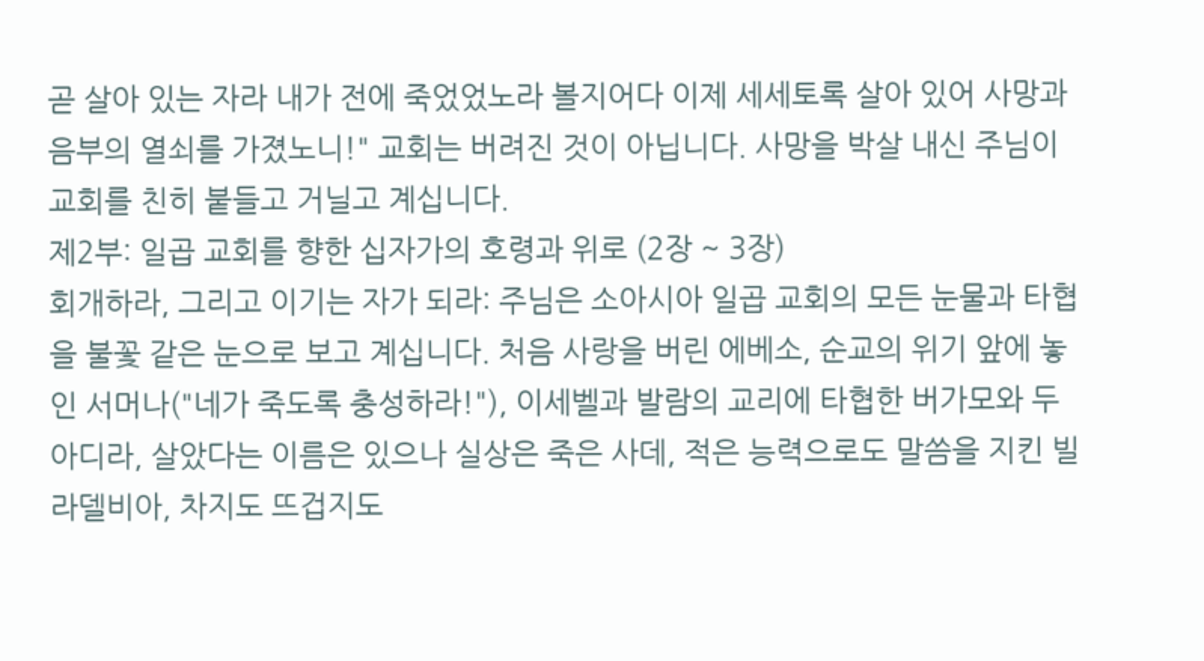곧 살아 있는 자라 내가 전에 죽었었노라 볼지어다 이제 세세토록 살아 있어 사망과 음부의 열쇠를 가졌노니!" 교회는 버려진 것이 아닙니다. 사망을 박살 내신 주님이 교회를 친히 붙들고 거닐고 계십니다.
제2부: 일곱 교회를 향한 십자가의 호령과 위로 (2장 ~ 3장)
회개하라, 그리고 이기는 자가 되라: 주님은 소아시아 일곱 교회의 모든 눈물과 타협을 불꽃 같은 눈으로 보고 계십니다. 처음 사랑을 버린 에베소, 순교의 위기 앞에 놓인 서머나("네가 죽도록 충성하라!"), 이세벨과 발람의 교리에 타협한 버가모와 두아디라, 살았다는 이름은 있으나 실상은 죽은 사데, 적은 능력으로도 말씀을 지킨 빌라델비아, 차지도 뜨겁지도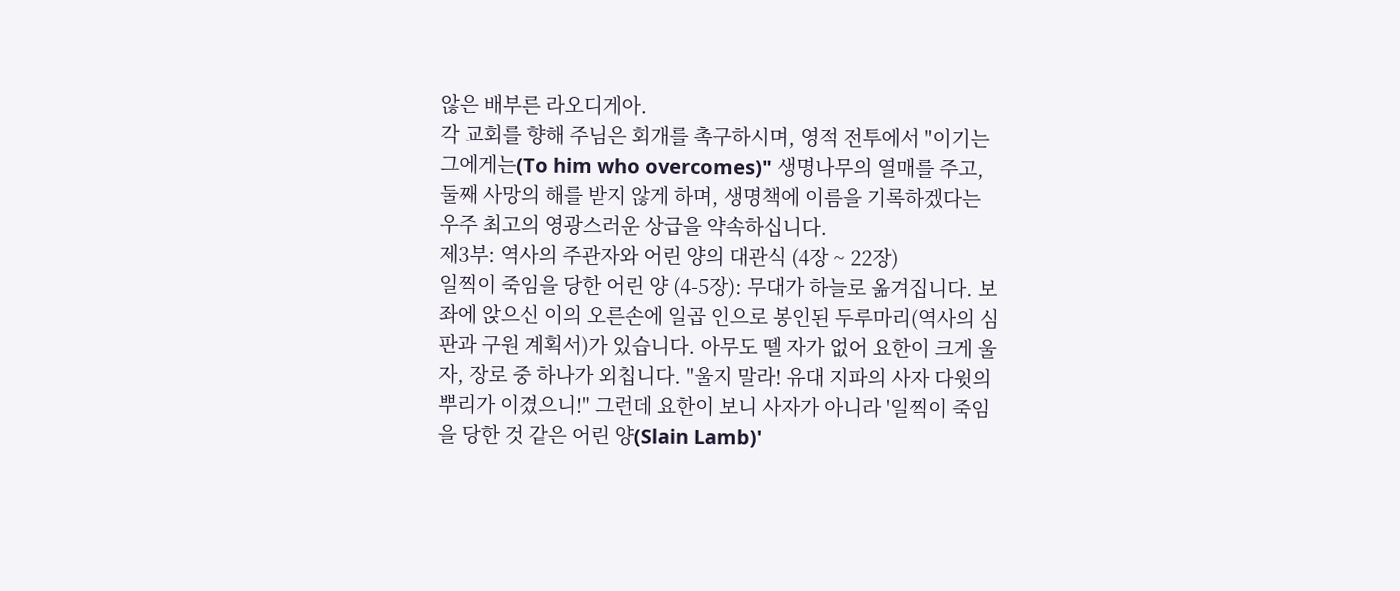않은 배부른 라오디게아.
각 교회를 향해 주님은 회개를 촉구하시며, 영적 전투에서 "이기는 그에게는(To him who overcomes)" 생명나무의 열매를 주고, 둘째 사망의 해를 받지 않게 하며, 생명책에 이름을 기록하겠다는 우주 최고의 영광스러운 상급을 약속하십니다.
제3부: 역사의 주관자와 어린 양의 대관식 (4장 ~ 22장)
일찍이 죽임을 당한 어린 양 (4-5장): 무대가 하늘로 옮겨집니다. 보좌에 앉으신 이의 오른손에 일곱 인으로 봉인된 두루마리(역사의 심판과 구원 계획서)가 있습니다. 아무도 뗄 자가 없어 요한이 크게 울자, 장로 중 하나가 외칩니다. "울지 말라! 유대 지파의 사자 다윗의 뿌리가 이겼으니!" 그런데 요한이 보니 사자가 아니라 '일찍이 죽임을 당한 것 같은 어린 양(Slain Lamb)'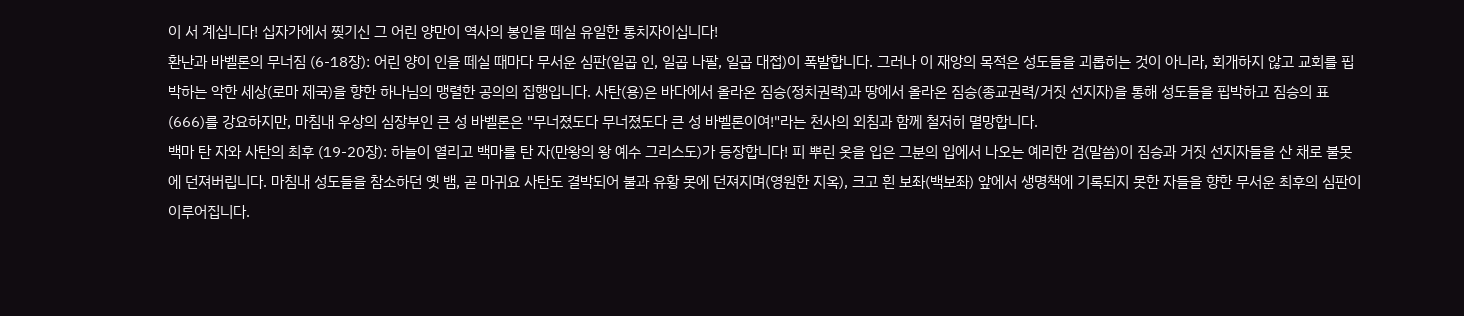이 서 계십니다! 십자가에서 찢기신 그 어린 양만이 역사의 봉인을 떼실 유일한 통치자이십니다!
환난과 바벨론의 무너짐 (6-18장): 어린 양이 인을 떼실 때마다 무서운 심판(일곱 인, 일곱 나팔, 일곱 대접)이 폭발합니다. 그러나 이 재앙의 목적은 성도들을 괴롭히는 것이 아니라, 회개하지 않고 교회를 핍박하는 악한 세상(로마 제국)을 향한 하나님의 맹렬한 공의의 집행입니다. 사탄(용)은 바다에서 올라온 짐승(정치권력)과 땅에서 올라온 짐승(종교권력/거짓 선지자)을 통해 성도들을 핍박하고 짐승의 표(666)를 강요하지만, 마침내 우상의 심장부인 큰 성 바벨론은 "무너졌도다 무너졌도다 큰 성 바벨론이여!"라는 천사의 외침과 함께 철저히 멸망합니다.
백마 탄 자와 사탄의 최후 (19-20장): 하늘이 열리고 백마를 탄 자(만왕의 왕 예수 그리스도)가 등장합니다! 피 뿌린 옷을 입은 그분의 입에서 나오는 예리한 검(말씀)이 짐승과 거짓 선지자들을 산 채로 불못에 던져버립니다. 마침내 성도들을 참소하던 옛 뱀, 곧 마귀요 사탄도 결박되어 불과 유황 못에 던져지며(영원한 지옥), 크고 흰 보좌(백보좌) 앞에서 생명책에 기록되지 못한 자들을 향한 무서운 최후의 심판이 이루어집니다.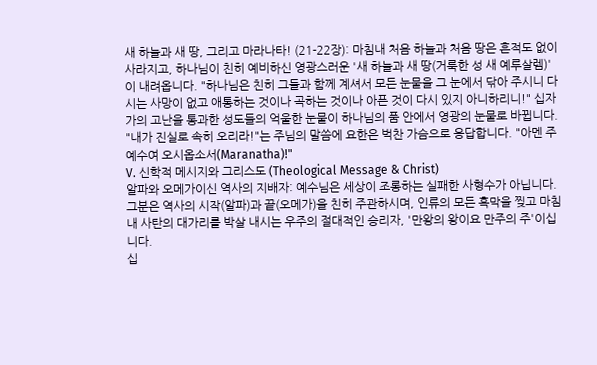새 하늘과 새 땅, 그리고 마라나타! (21-22장): 마침내 처음 하늘과 처음 땅은 흔적도 없이 사라지고, 하나님이 친히 예비하신 영광스러운 '새 하늘과 새 땅(거룩한 성 새 예루살렘)'이 내려옵니다. "하나님은 친히 그들과 함께 계셔서 모든 눈물을 그 눈에서 닦아 주시니 다시는 사망이 없고 애통하는 것이나 곡하는 것이나 아픈 것이 다시 있지 아니하리니!" 십자가의 고난을 통과한 성도들의 억울한 눈물이 하나님의 품 안에서 영광의 눈물로 바뀝니다. "내가 진실로 속히 오리라!"는 주님의 말씀에 요한은 벅찬 가슴으로 응답합니다. "아멘 주 예수여 오시옵소서(Maranatha)!"
V. 신학적 메시지와 그리스도 (Theological Message & Christ)
알파와 오메가이신 역사의 지배자: 예수님은 세상이 조롱하는 실패한 사형수가 아닙니다. 그분은 역사의 시작(알파)과 끝(오메가)을 친히 주관하시며, 인류의 모든 흑막을 찢고 마침내 사탄의 대가리를 박살 내시는 우주의 절대적인 승리자, '만왕의 왕이요 만주의 주'이십니다.
십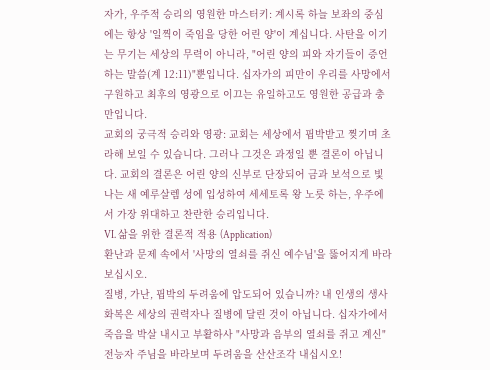자가, 우주적 승리의 영원한 마스터키: 계시록 하늘 보좌의 중심에는 항상 '일찍이 죽임을 당한 어린 양'이 계십니다. 사탄을 이기는 무기는 세상의 무력이 아니라, "어린 양의 피와 자기들이 증언하는 말씀(계 12:11)"뿐입니다. 십자가의 피만이 우리를 사망에서 구원하고 최후의 영광으로 이끄는 유일하고도 영원한 공급과 충만입니다.
교회의 궁극적 승리와 영광: 교회는 세상에서 핍박받고 찢기며 초라해 보일 수 있습니다. 그러나 그것은 과정일 뿐 결론이 아닙니다. 교회의 결론은 어린 양의 신부로 단장되어 금과 보석으로 빛나는 새 예루살렘 성에 입성하여 세세토록 왕 노릇 하는, 우주에서 가장 위대하고 찬란한 승리입니다.
VI. 삶을 위한 결론적 적용 (Application)
환난과 문제 속에서 '사망의 열쇠를 쥐신 예수님'을 뚫어지게 바라보십시오.
질병, 가난, 핍박의 두려움에 압도되어 있습니까? 내 인생의 생사화복은 세상의 권력자나 질병에 달린 것이 아닙니다. 십자가에서 죽음을 박살 내시고 부활하사 "사망과 음부의 열쇠를 쥐고 계신" 전능자 주님을 바라보며 두려움을 산산조각 내십시오!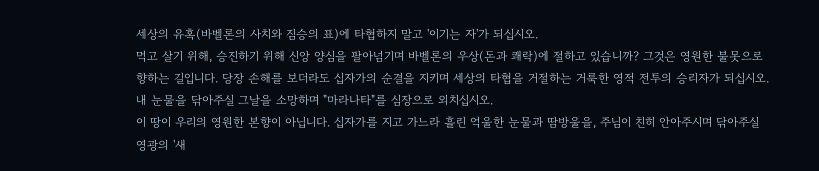세상의 유혹(바벨론의 사치와 짐승의 표)에 타협하지 말고 '이기는 자'가 되십시오.
먹고 살기 위해, 승진하기 위해 신앙 양심을 팔아넘기며 바벨론의 우상(돈과 쾌락)에 절하고 있습니까? 그것은 영원한 불못으로 향하는 길입니다. 당장 손해를 보더라도 십자가의 순결을 지키며 세상의 타협을 거절하는 거룩한 영적 전투의 승리자가 되십시오.
내 눈물을 닦아주실 그날을 소망하며 "마라나타"를 심장으로 외치십시오.
이 땅이 우리의 영원한 본향이 아닙니다. 십자가를 지고 가느라 흘린 억울한 눈물과 땀방울을, 주님이 친히 안아주시며 닦아주실 영광의 '새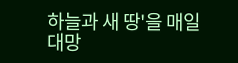하늘과 새 땅'을 매일 대망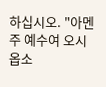하십시오. "아멘 주 예수여 오시옵소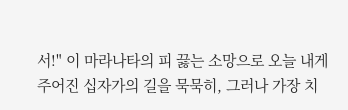서!" 이 마라나타의 피 끓는 소망으로 오늘 내게 주어진 십자가의 길을 묵묵히, 그러나 가장 치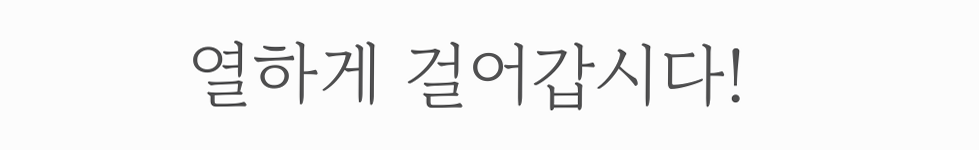열하게 걸어갑시다!